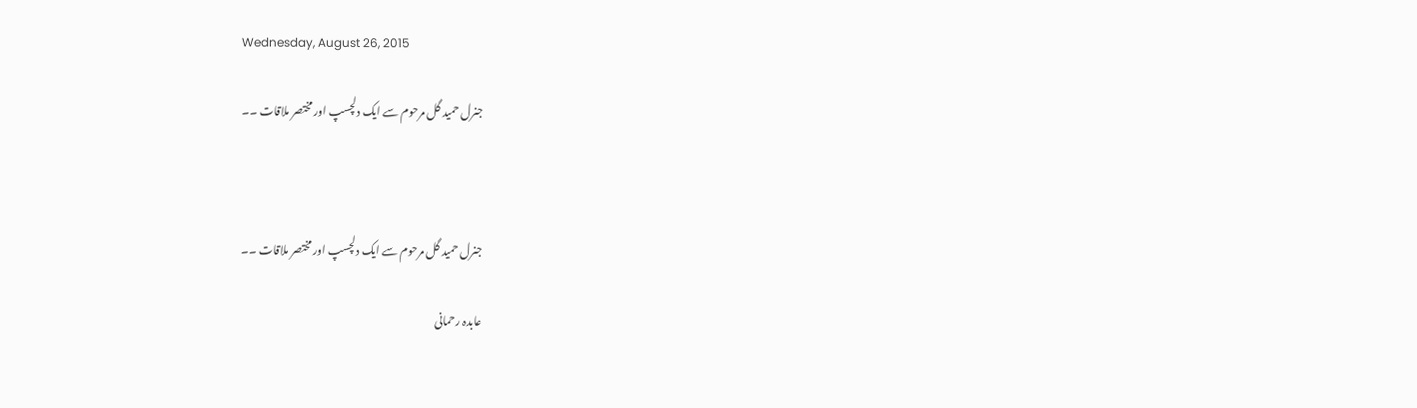Wednesday, August 26, 2015

جنرل حمید گل مرحوم سے ایک دلچسپ اور مختصر ملاقات ۔۔



جنرل حمید گل مرحوم سے ایک دلچسپ اور مختصر ملاقات ۔۔

عابدہ رحمانی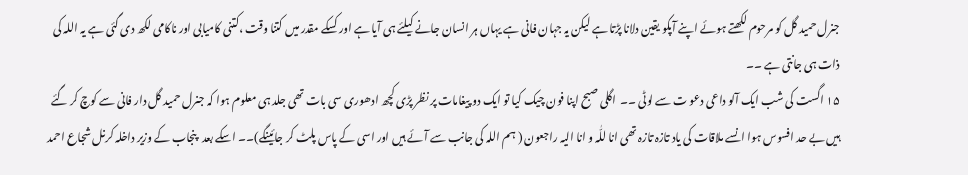جنرل حمید گل کو مرحوم لکھتے ہوئے اپنے آپکو یقین دلانا پڑتا ہے لیکن یہ جہان فانی ہے یہاں ہر انسان جانے کیلئے ہی آیا ہے اور کسکے مقدر میں کتنا وقت ،کتنی کامیابی اور ناکامی لکھ دی گئی ہے یہ اللہ کی ذات ہی جانتی ہے ۔۔
۱۵ اگست کی شب ایک آلو داعی دعو ت سے لوٹی ۔۔  اگلی صبح اپنا فون چیک کیا تو ایک دو پیغامات پر نظر پڑی کچھ ادھوری سی بات تھی جلد ہی معلوم ہوا کہ جنرل حمید گل دار فانی سے کوچ کر گئے ہیں بے حد افسوس ہوا انسے ملاقات کی یاد تازہ تازہ تھی انا للّٰہ و انا الیہ راجعون ( ہم اللہ کی جانب سے آئے ہیں اور اسی کے پاس پلٹ کر جائینگے)۔۔ اسکے بعد   پنجاب کے وزیر داخلہ کرنل شجاع احمد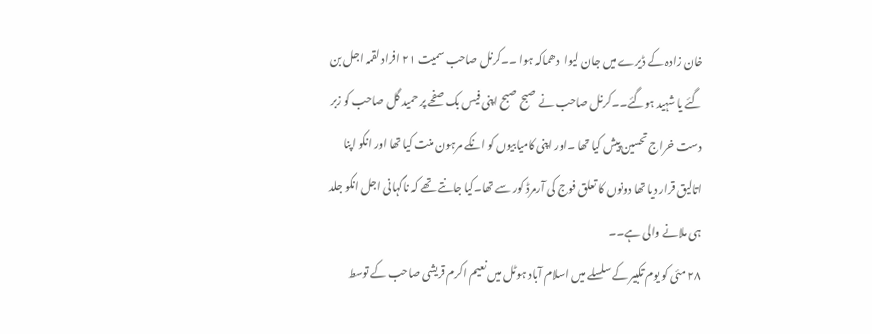خان زادہ کے ڈیرے میں جان لیوا  دھماکہ ہوا ۔۔کرنل صاحب سمیت ۲۱ افراد لقمہ اجل بن گئے یا شہید ہوگئے۔۔کرنل صاحب نے صبح صبح اپنی فیس بک صفحے پر حمید گل صاحب کو زبر دست خراج تحسین پیش کیا تھا ۔اور اپنی کامیابیوں کو انکے مرہون منت کیا تھا اور انکو اپنا اتالیق قرار دیا تھا دونوں کا تعلق فوج کی آرمرڈ کور سے تھا۔کیا جانتے تھے کہ ناگہانی اجل انکو جلد ہی ملانے والی ہے۔۔
۲۸ مئی کو یوم تکبیر کے سلسلے میں اسلام آباد ہوٹل میں نعیم اکرم قریشی صاحب کے توسط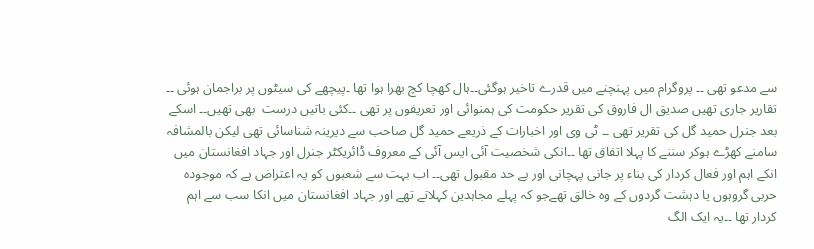سے مدعو تھی ۔۔ پروگرام میں پہنچنے میں قدرے تاخیر ہوگئی۔۔ہال کھچا کچ بھرا ہوا تھا ۔پیچھے کی سیٹوں پر براجمان ہوئی ۔۔ تقاریر جاری تھیں صدیق ال فاروق کی تقریر حکومت کی ہمنوائی اور تعریفوں پر تھی ۔۔کئی باتیں درست  بھی تھیں۔۔ اسکے بعد جنرل حمید گل کی تقریر تھی ۔۔ ٹی وی اور اخبارات کے ذریعے حمید گل صاحب سے دیرینہ شناسائی تھی لیکن بالمشافہ سامنے کھڑے ہوکر سننے کا پہلا اتفاق تھا ۔۔انکی شخصیت آئی ایس آئی کے معروف ڈائریکٹر جنرل اور جہاد افغانستان میں انکے اہم اور فعال کردار کی بناء پر جانی پہچانی اور بے حد مقبول تھی۔۔ اب بہت سے شعبوں کو یہ اعتراض ہے کہ موجودہ حربی گروہوں یا دہشت گردوں کے وہ خالق تھےجو کہ پہلے مجاہدین کہلاتے تھے اور جہاد افغانستان میں انکا سب سے اہم کردار تھا ۔۔یہ ایک الگ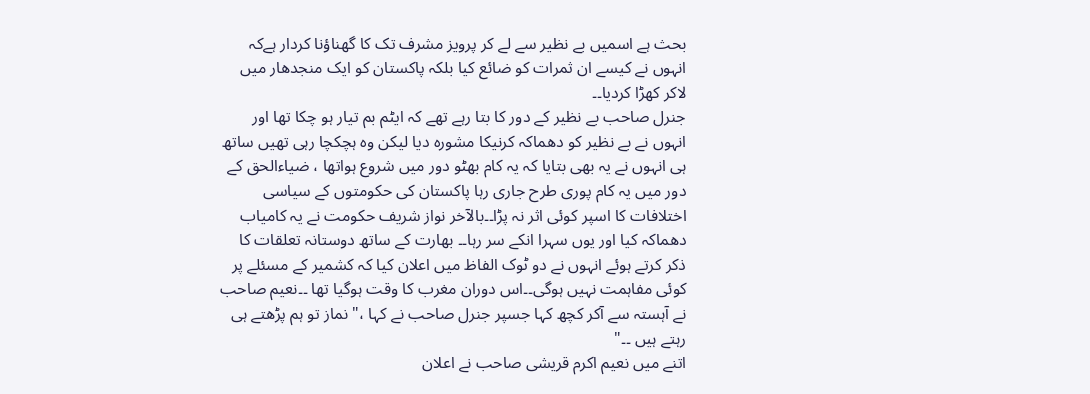بحث ہے اسمیں بے نظیر سے لے کر پرویز مشرف تک کا گھناؤنا کردار ہےکہ انہوں نے کیسے ان ثمرات کو ضائع کیا بلکہ پاکستان کو ایک منجدھار میں لاکر کھڑا کردیا۔۔
جنرل صاحب بے نظیر کے دور کا بتا رہے تھے کہ ایٹم بم تیار ہو چکا تھا اور انہوں نے بے نظیر کو دھماکہ کرنیکا مشورہ دیا لیکن وہ ہچکچا رہی تھیں ساتھ ہی انہوں نے یہ بھی بتایا کہ یہ کام بھٹو دور میں شروع ہواتھا ، ضیاءالحق کے دور میں یہ کام پوری طرح جاری رہا پاکستان کی حکومتوں کے سیاسی اختلافات کا اسپر کوئی اثر نہ پڑا۔۔بالآخر نواز شریف حکومت نے یہ کامیاب دھماکہ کیا اور یوں سہرا انکے سر رہا۔۔ بھارت کے ساتھ دوستانہ تعلقات کا ذکر کرتے ہوئے انہوں نے دو ٹوک الفاظ میں اعلان کیا کہ کشمیر کے مسئلے پر کوئی مفاہمت نہیں ہوگی۔۔اس دوران مغرب کا وقت ہوگیا تھا ۔۔نعیم صاحب نے آہستہ سے آکر کچھ کہا جسپر جنرل صاحب نے کہا ،" نماز تو ہم پڑھتے ہی رہتے ہیں ۔۔"
اتنے میں نعیم اکرم قریشی صاحب نے اعلان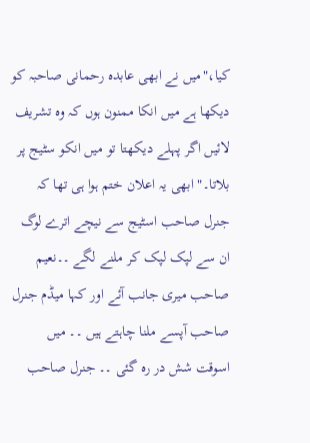کیا،"میں نے ابھی عابدہ رحمانی صاحبہ کو دیکھا ہے میں انکا ممنون ہوں کہ وہ تشریف لائیں اگر پہلے دیکھتا تو میں انکو سٹیج پر بلاتا۔" ابھی یہ اعلان ختم ہوا ہی تھا کہ جنرل صاحب اسٹیج سے نیچے اترے لوگ ان سے لپک لپک کر ملنے لگے ۔۔نعیم صاحب میری جانب آئے اور کہا میڈم جنرل صاحب آپسے ملنا چاہتے ہیں ۔۔ میں اسوقت شش در رہ گئی ۔۔ جنرل صاحب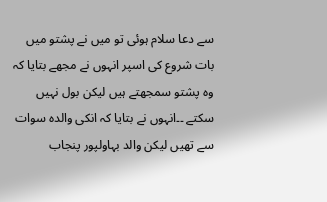سے دعا سلام ہوئی تو میں نے پشتو میں بات شروع کی اسپر انہوں نے مجھے بتایا کہ وہ پشتو سمجھتے ہیں لیکن بول نہیں سکتے ۔۔انہوں نے بتایا کہ انکی والدہ سوات سے تھیں لیکن والد بہاولپور پنجاب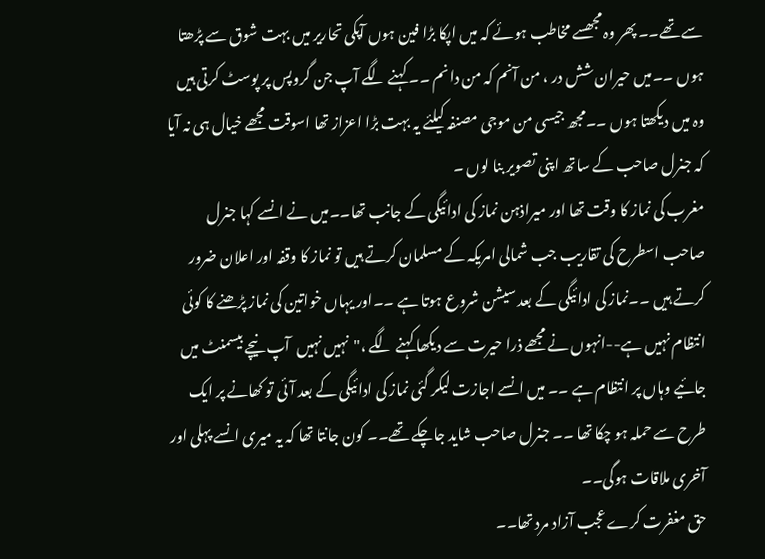سے تھے۔۔ پھر وہ مجھسے مخاطب ہوئے کہ میں اپکا بڑا فین ہوں آپکی تحاریر میں بہت شوق سے پڑھتا ہوں ۔۔میں حیران شش در ، من آنم کہ من دانم ۔۔ کہنے لگے آپ جن گروپس پر پوسٹ کرتی ہیں وہ میں دیکھتا ہوں ۔۔مجھ جیسی من موجی مصنفہ کیلئے یہ بہت بڑا اعزاز تھا اسوقت مجھے خیال ہی نہ آیا کہ جنرل صاحب کے ساتھ اپنی تصویر بنا لوں ۔
مغرب کی نماز کا وقت تھا اور میراذہن نماز کی ادائیگی کے جانب تھا۔۔میں نے انسے کہا جنرل صاحب اسطرح کی تقاریب جب شمالی امریکہ کے مسلمان کرتے ہیں تو نماز کا وقفہ اور اعلان ضرور کرتے ہیں ۔۔نماز کی ادائیگی کے بعد سیشن شروع ہوتا ہے ۔۔اور یہاں خواتین کی نماز پڑھنے کا کوئی انتظام نہیں ہے--انہوں نے مجھے ذرا حیرت سے دیکھا کہنے لگے ،"نہیں نہیں  آپ نیچے بیسمنٹ میں جائیے وہاں پر انتظام ہے ۔۔ میں انسے اجازت لیکر گئی نماز کی ادائیگی کے بعد آئی تو کھانے پر ایک طرح سے حملہ ہو چکا تھا ۔۔ جنرل صاحب شاید جاچکے تھے۔۔ کون جانتا تھا کہ یہ میری انسے پہلی اور آخری ملاقات ہوگی۔۔
حق مغفرت کرے عجب آزاد مرد تھا۔۔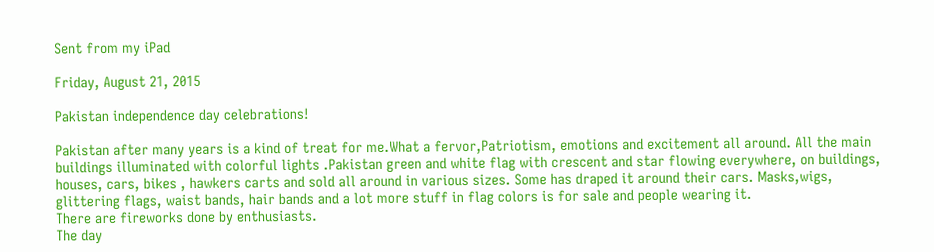Sent from my iPad

Friday, August 21, 2015

Pakistan independence day celebrations!

Pakistan after many years is a kind of treat for me.What a fervor,Patriotism, emotions and excitement all around. All the main buildings illuminated with colorful lights .Pakistan green and white flag with crescent and star flowing everywhere, on buildings, houses, cars, bikes , hawkers carts and sold all around in various sizes. Some has draped it around their cars. Masks,wigs, glittering flags, waist bands, hair bands and a lot more stuff in flag colors is for sale and people wearing it.
There are fireworks done by enthusiasts.
The day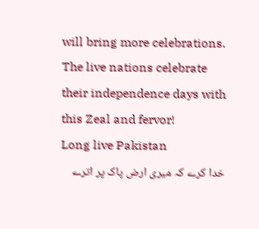will bring more celebrations.
The live nations celebrate their independence days with this Zeal and fervor!
Long live Pakistan
خدا کرے کہ میری ارض پاک پر اترے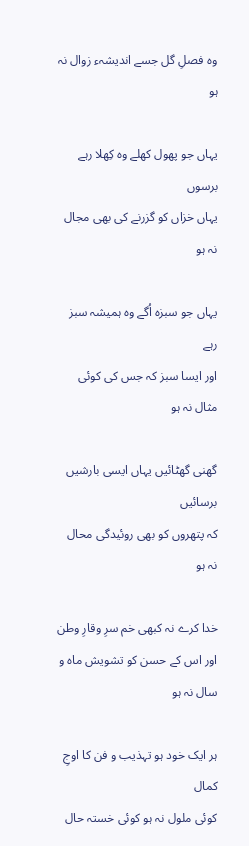وہ فصلِ گل جسے اندیشہء زوال نہ ہو

یہاں جو پھول کھلے وہ کِھلا رہے برسوں
یہاں خزاں کو گزرنے کی بھی مجال نہ ہو

یہاں جو سبزہ اُگے وہ ہمیشہ سبز رہے
اور ایسا سبز کہ جس کی کوئی مثال نہ ہو

گھنی گھٹائیں یہاں ایسی بارشیں برسائیں
کہ پتھروں کو بھی روئیدگی محال نہ ہو

خدا کرے نہ کبھی خم سرِ وقارِ وطن
اور اس کے حسن کو تشویش ماہ و سال نہ ہو

ہر ایک خود ہو تہذیب و فن کا اوجِ کمال
کوئی ملول نہ ہو کوئی خستہ حال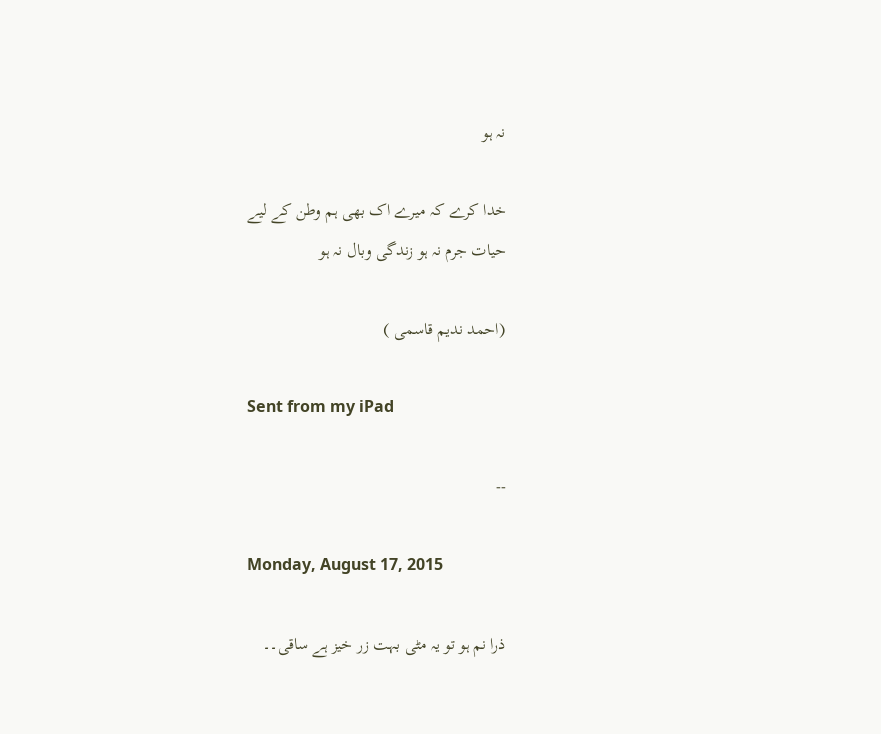نہ ہو

خدا کرے کہ میرے اک بھی ہم وطن کے لیے
حیات جرم نہ ہو زندگی وبال نہ ہو

(احمد ندیم قاسمی )

Sent from my iPad

--

Monday, August 17, 2015

ذرا نم ہو تو یہ مٹی بہت زر خیز ہے ساقی۔۔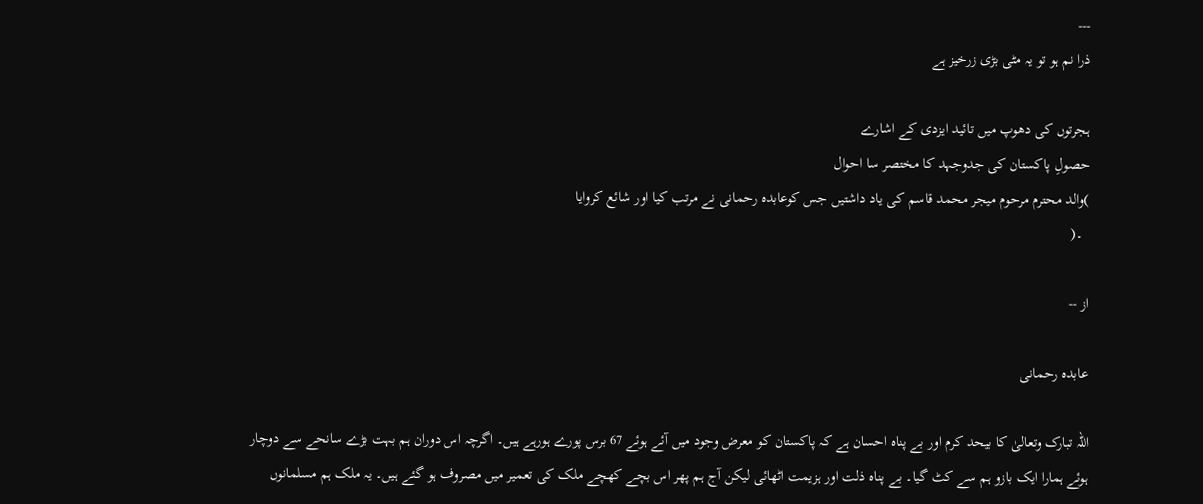---
ذرا نم ہو تو یہ مٹی بڑی زرخیز ہے

ہجرتوں کی دھوپ میں تائید ایزدی کے اشارے
حصولِ پاکستان کی جدوجہد کا مختصر سا احوال
)والد محترم مرحوم میجر محمد قاسم کی یاد داشتیں جس کوعابدہ رحمانی نے مرتب کیا اور شائع کروایا
  ۔(

از --

عابدہ رحمانی

اللہ تبارک وتعالیٰ کا بیحد کرم اور بے پناہ احسان ہے کہ پاکستان کو معرض وجود میں آئے ہوئے 67 برس پورے ہورہے ہیں۔ اگرچہ اس دوران ہم بہت بڑے سانحے سے دوچار ہوئے ہمارا ایک بازو ہم سے کٹ گیا۔ بے پناہ ذلت اور ہزیمت اٹھائی لیکن آج ہم پھر اس بچے کھچے ملک کی تعمیر میں مصروف ہو گئے ہیں۔ یہ ملک ہم مسلمانوں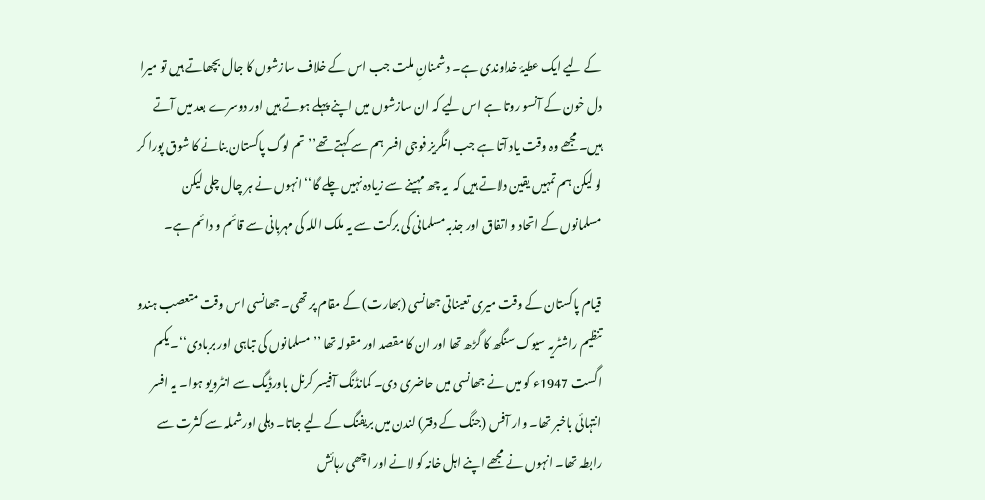کے لیے ایک عطیۂ خداوندی ہے۔ دشمنانِ ملت جب اس کے خلاف سازشوں کا جال بچھاتے ہیں تو میرا دل خون کے آنسو روتا ہے اس لیے کہ ان سازشوں میں اپنے پہلے ہوتے ہیں اور دوسرے بعد میں آتے ہیں۔ مجھے وہ وقت یاد آتا ہے جب انگریز فوجی افسر ہم سے کہتے تھے’’ تم لوگ پاکستان بنانے کا شوق پورا کر لو لیکن ہم تمہیں یقین دلاتے ہیں کہ  یہ چھ مہینے سے زیادہ نہیں چلے گا‘‘ انہوں نے ہر چال چلی لیکن مسلمانوں کے اتحاد و اتفاق اور جذبہ مسلمانی کی برکت سے یہ ملک اللہ کی مہربانی سے قائم و دائم ہے۔

قیام پاکستان کے وقت میری تعیناتی جھانسی (بھارت) کے مقام پر تھی۔ جھانسی اس وقت متعصب ہندو تنظیم راشٹریہ سیوک سنگھ کا گڑھ تھا اور ان کا مقصد اور مقولہ تھا ’’مسلمانوں کی تباہی اور بربادی‘‘۔ یکم اگست 1947ء کو میں نے جھانسی میں حاضری دی۔ کمانڈنگ آفیسر کرنل باورڈیگ سے انٹرویو ہوا۔ یہ افسر انتہائی باخبر تھا۔ وار آفس (جنگ کے دفتر) لندن میں بریفنگ کے لیے جاتا۔ دہلی اورشملہ سے کثرت سے رابطہ تھا۔ انہوں نے مجھے اپنے اہل خانہ کو لانے اور اچھی رہائش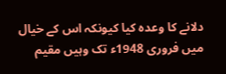دلانے کا وعدہ کیا کیونکہ اس کے خیال میں فروری 1948ء تک وہیں مقیم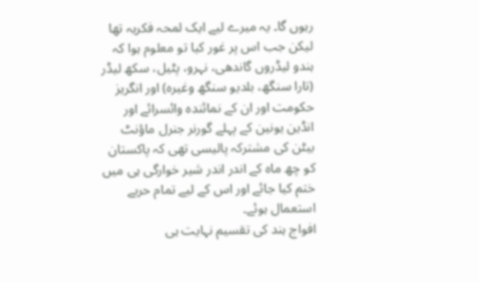رہوں گا۔ یہ میرے لیے ایک لمحہ فکریہ تھا لیکن جب اس پر غور کیا تو معلوم ہوا کہ ہندو لیڈروں گاندھی، نہرو، پٹیل، سکھ لیڈر (تارا سنگھ، بلدیو سنگھ وغیرہ) اور انگریز حکومت اور ان کے نمائندہ وائسرائے اور انڈین یونین کے پہلے گورنر جنرل ماؤنٹ بیٹن کی مشترکہ پالیسی تھی کہ پاکستان کو چھ ماہ کے اندر اندر شیر خوارگی ہی میں ختم کیا جائے اور اس کے لیے تمام حربے استعمال ہوئے۔
افواج ہند کی تقسیم نہایت ہی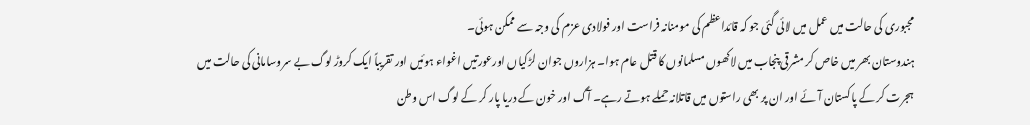مجبوری کی حالت میں عمل میں لائی گئی جو کہ قائداعظم کی مومنانہ فراست اور فولادی عزم کی وجہ سے ممکن ہوئی۔
ہندوستان بھر میں خاص کر مشرقی پنجاب میں لاکھوں مسلمانوں کا قتل عام ہوا۔ ہزاروں جوان لڑکیاں اورعورتیں اغواء ہوئیں اور تقریباً ایک کروڑ لوگ بے سروسامانی کی حالت میں ہجرت کر کے پاکستان آئے اور ان پر بھی راستوں میں قاتلانہ حملے ہوتے رہے۔ آگ اور خون کے دریا پار کر کے لوگ اس وطن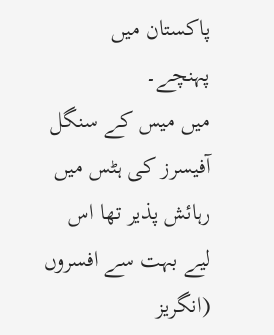پاکستان میں پہنچے۔
میں میس کے سنگل آفیسرز کی ہٹس میں رہائش پذیر تھا اس لیے بہت سے افسروں (انگریز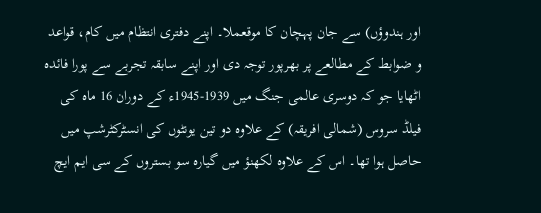اور ہندوؤں) سے جان پہچان کا موقعملا۔ اپنے دفتری انتظام میں کام، قواعد و ضوابط کے مطالعے پر بھرپور توجہ دی اور اپنے سابقہ تجربے سے پورا فائدہ اٹھایا جو کہ دوسری عالمی جنگ میں 1939-1945ء کے دوران 16 ماہ کی فیلڈ سروس (شمالی افریقہ) کے علاوہ دو تین یونٹوں کی انسٹرکٹرشپ میں حاصل ہوا تھا۔ اس کے علاوہ لکھنؤ میں گیارہ سو بستروں کے سی ایم ایچ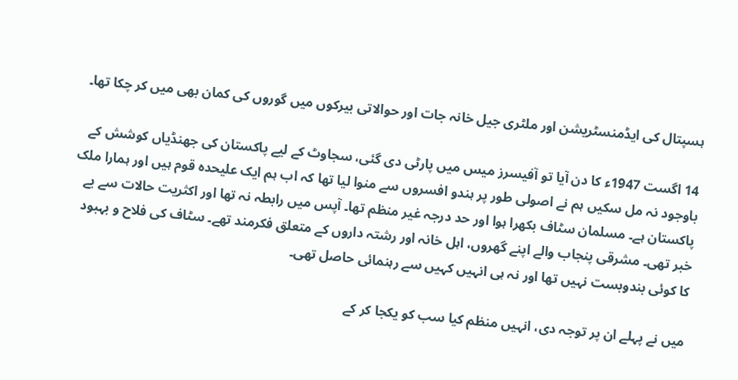ہسپتال کی ایڈمنسٹریشن اور ملٹری جیل خانہ جات اور حوالاتی بیرکوں میں گوروں کی کمان بھی میں کر چکا تھا۔

14 اگست 1947ء کا دن آیا تو آفیسرز میس میں پارٹی دی گئی، سجاوٹ کے لیے پاکستان کی جھنڈیاں کوشش کے باوجود نہ مل سکیں ہم نے اصولی طور پر ہندو افسروں سے منوا لیا تھا کہ اب ہم ایک علیحدہ قوم ہیں اور ہمارا ملک پاکستان ہے۔ مسلمان سٹاف بکھرا ہوا اور حد درجہ غیر منظم تھا۔ آپس میں رابطہ نہ تھا اور اکثریت حالات سے بے خبر تھی۔ مشرقی پنجاب والے اپنے گھروں، اہل خانہ اور رشتہ داروں کے متعلق فکرمند تھے۔ سٹاف کی فلاح و بہبود کا کوئی بندوبست نہیں تھا اور نہ ہی انہیں کہیں سے رہنمائی حاصل تھی۔

میں نے پہلے ان پر توجہ دی، انہیں منظم کیا سب کو یکجا کر کے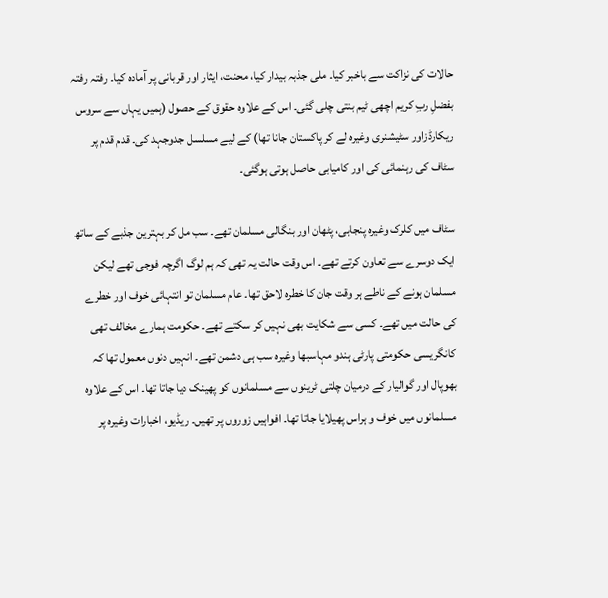حالات کی نزاکت سے باخبر کیا۔ ملی جذبہ بیدار کیا، محنت، ایثار اور قربانی پر آمادہ کیا۔ رفتہ رفتہ بفضلِ ربِ کریم اچھی ٹیم بنتی چلی گئی۔ اس کے علاوہ حقوق کے حصول (ہمیں یہاں سے سروس ریکارڈزاور سٹیشنری وغیرہ لے کر پاکستان جانا تھا) کے لیے مسلسل جدوجہد کی۔ قدم قدم پر سٹاف کی رہنمائی کی اور کامیابی حاصل ہوتی ہوگئی۔

سٹاف میں کلرک وغیرہ پنجابی، پٹھان اور بنگالی مسلمان تھے۔ سب مل کر بہترین جذبے کے ساتھ ایک دوسرے سے تعاون کرتے تھے۔ اس وقت حالت یہ تھی کہ ہم لوگ اگرچہ فوجی تھے لیکن مسلمان ہونے کے ناطے ہر وقت جان کا خطرہ لاحق تھا۔ عام مسلمان تو انتہائی خوف اور خطرے کی حالت میں تھے۔ کسی سے شکایت بھی نہیں کر سکتے تھے۔ حکومت ہمارے مخالف تھی کانگریسی حکومتی پارٹی ہندو مہاسبھا وغیرہ سب ہی دشمن تھے۔ انہیں دنوں معمول تھا کہ بھوپال اور گوالیار کے درمیان چلتی ٹرینوں سے مسلمانوں کو پھینک دیا جاتا تھا۔ اس کے علاوہ مسلمانوں میں خوف و ہراس پھیلایا جاتا تھا۔ افواہیں زوروں پر تھیں۔ ریڈیو، اخبارات وغیرہ پر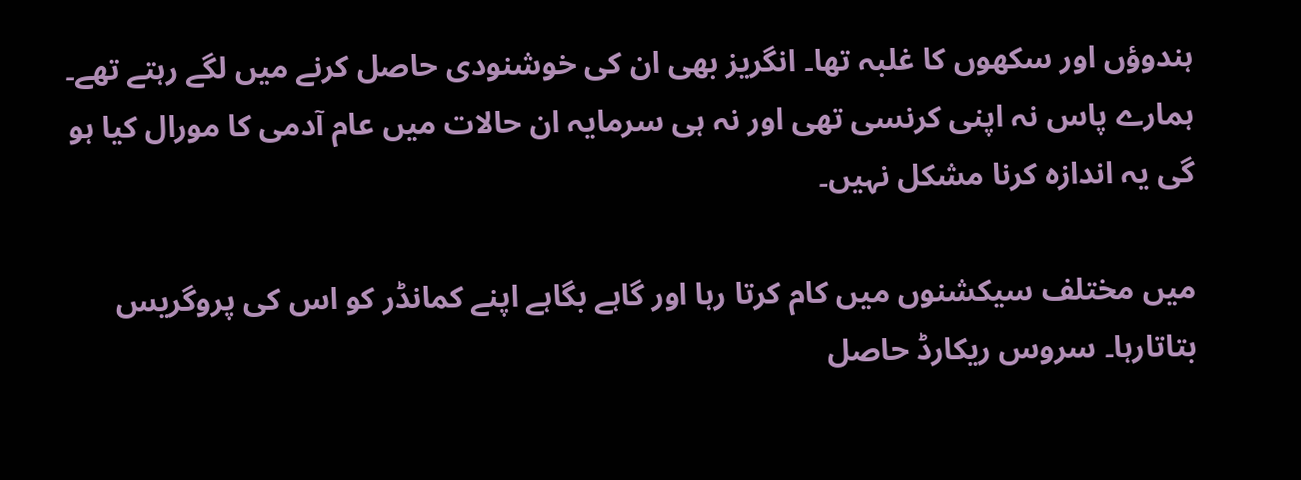ہندوؤں اور سکھوں کا غلبہ تھا۔ انگریز بھی ان کی خوشنودی حاصل کرنے میں لگے رہتے تھے۔ ہمارے پاس نہ اپنی کرنسی تھی اور نہ ہی سرمایہ ان حالات میں عام آدمی کا مورال کیا ہو گی یہ اندازہ کرنا مشکل نہیں۔

میں مختلف سیکشنوں میں کام کرتا رہا اور گاہے بگاہے اپنے کمانڈر کو اس کی پروگریس بتاتارہا۔ سروس ریکارڈ حاصل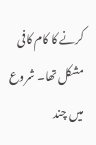کرنے کا کام کافی مشکل تھا۔ شروع میں چند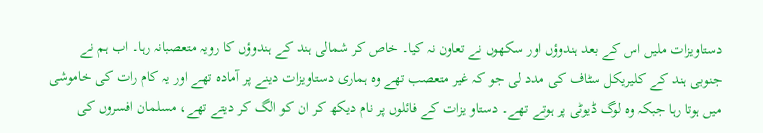دستاویزات ملیں اس کے بعد ہندوؤں اور سکھوں نے تعاون نہ کیا۔ خاص کر شمالی ہند کے ہندوؤں کا رویہ متعصبانہ رہا۔ اب ہم نے جنوبی ہند کے کلیریکل سٹاف کی مدد لی جو کہ غیر متعصب تھے وہ ہماری دستاویزات دینے پر آمادہ تھے اور یہ کام رات کی خاموشی میں ہوتا رہا جبکہ وہ لوگ ڈیوٹی پر ہوتے تھے۔ دستاو یزات کے فائلوں پر نام دیکھ کر ان کو الگ کر دیتے تھے، مسلمان افسروں کی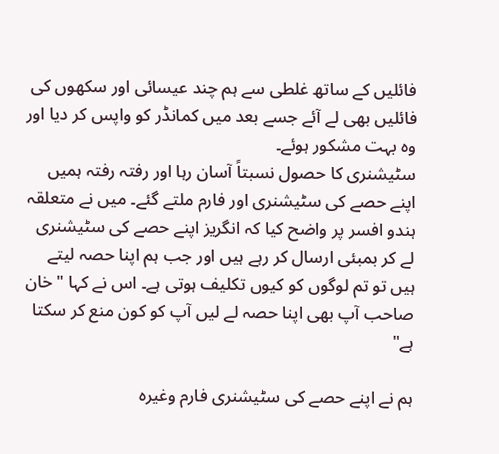فائلیں کے ساتھ غلطی سے ہم چند عیسائی اور سکھوں کی فائلیں بھی لے آئے جسے بعد میں کمانڈر کو واپس کر دیا اور وہ بہت مشکور ہوئے۔
سٹیشنری کا حصول نسبتاً آسان رہا اور رفتہ رفتہ ہمیں اپنے حصے کی سٹیشنری اور فارم ملتے گئے۔ میں نے متعلقہ ہندو افسر پر واضح کیا کہ انگریز اپنے حصے کی سٹیشنری لے کر بمبئی ارسال کر رہے ہیں اور جب ہم اپنا حصہ لیتے ہیں تو تم لوگوں کو کیوں تکلیف ہوتی ہے۔ اس نے کہا "خان صاحب آپ بھی اپنا حصہ لے لیں آپ کو کون منع کر سکتا ہے"

ہم نے اپنے حصے کی سٹیشنری فارم وغیرہ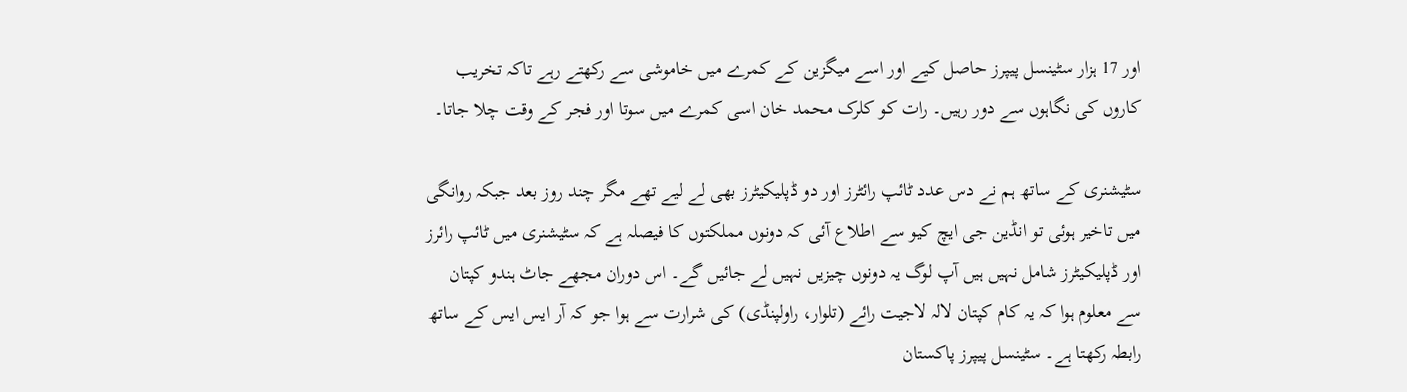اور 17 ہزار سٹینسل پیپرز حاصل کیے اور اسے میگزین کے کمرے میں خاموشی سے رکھتے رہے تاکہ تخریب کاروں کی نگاہوں سے دور رہیں۔ رات کو کلرک محمد خان اسی کمرے میں سوتا اور فجر کے وقت چلا جاتا۔

سٹیشنری کے ساتھ ہم نے دس عدد ٹائپ رائٹرز اور دو ڈپلیکیٹرز بھی لے لیے تھے مگر چند روز بعد جبکہ روانگی میں تاخیر ہوئی تو انڈین جی ایچ کیو سے اطلاع آئی کہ دونوں مملکتوں کا فیصلہ ہے کہ سٹیشنری میں ٹائپ رائرز اور ڈپلیکیٹرز شامل نہیں ہیں آپ لوگ یہ دونوں چیزیں نہیں لے جائیں گے۔ اس دوران مجھے جاٹ ہندو کپتان سے معلوم ہوا کہ یہ کام کپتان لالہ لاجیت رائے (تلوار، راولپنڈی) کی شرارت سے ہوا جو کہ آر ایس ایس کے ساتھ رابطہ رکھتا ہے۔ سٹینسل پیپرز پاکستان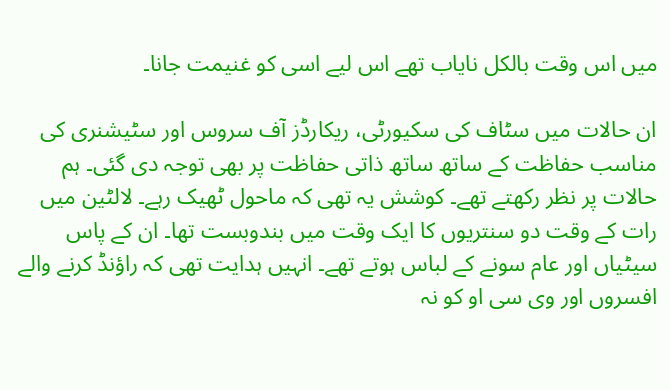میں اس وقت بالکل نایاب تھے اس لیے اسی کو غنیمت جانا۔

ان حالات میں سٹاف کی سکیورٹی، ریکارڈز آف سروس اور سٹیشنری کی مناسب حفاظت کے ساتھ ساتھ ذاتی حفاظت پر بھی توجہ دی گئی۔ ہم حالات پر نظر رکھتے تھے۔ کوشش یہ تھی کہ ماحول ٹھیک رہے۔ لالٹین میں رات کے وقت دو سنتریوں کا ایک وقت میں بندوبست تھا۔ ان کے پاس سیٹیاں اور عام سونے کے لباس ہوتے تھے۔ انہیں ہدایت تھی کہ راؤنڈ کرنے والے افسروں اور وی سی او کو نہ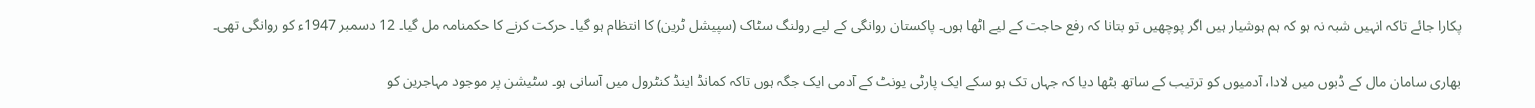پکارا جائے تاکہ انہیں شبہ نہ ہو کہ ہم ہوشیار ہیں اگر پوچھیں تو بتانا کہ رفع حاجت کے لیے اٹھا ہوں۔ پاکستان روانگی کے لیے رولنگ سٹاک (سپیشل ٹرین) کا انتظام ہو گیا۔ حرکت کرنے کا حکمنامہ مل گیا۔ 12 دسمبر 1947ء کو روانگی تھی۔

بھاری سامان مال کے ڈبوں میں لادا، آدمیوں کو ترتیب کے ساتھ بٹھا دیا کہ جہاں تک ہو سکے ایک پارٹی یونٹ کے آدمی ایک جگہ ہوں تاکہ کمانڈ اینڈ کنٹرول میں آسانی ہو۔ سٹیشن پر موجود مہاجرین کو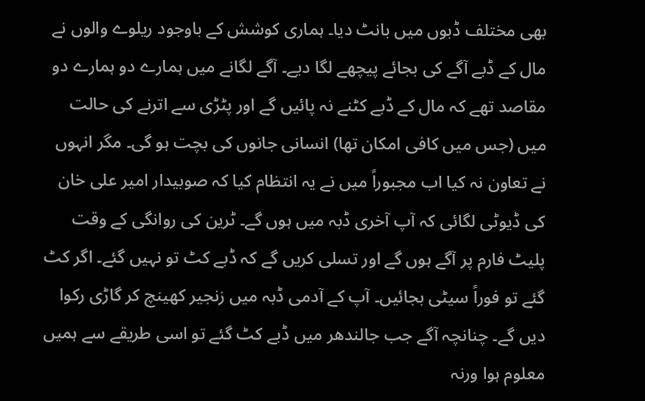بھی مختلف ڈبوں میں بانٹ دیا۔ ہماری کوشش کے باوجود ریلوے والوں نے مال کے ڈبے آگے کی بجائے پیچھے لگا دیے۔ آگے لگانے میں ہمارے دو ہمارے دو مقاصد تھے کہ مال کے ڈبے کٹنے نہ پائیں گے اور پٹڑی سے اترنے کی حالت میں (جس میں کافی امکان تھا) انسانی جانوں کی بچت ہو گی۔ مگر انہوں نے تعاون نہ کیا اب مجبوراً میں نے یہ انتظام کیا کہ صوبیدار امیر علی خان کی ڈیوٹی لگائی کہ آپ آخری ڈبہ میں ہوں گے۔ ٹرین کی روانگی کے وقت پلیٹ فارم پر آگے ہوں گے اور تسلی کریں گے کہ ڈبے کٹ تو نہیں گئے۔ اگر کٹ گئے تو فوراً سیٹی بجائیں۔ آپ کے آدمی ڈبہ میں زنجیر کھینچ کر گاڑی رکوا دیں گے۔ چنانچہ آگے جب جالندھر میں ڈبے کٹ گئے تو اسی طریقے سے ہمیں معلوم ہوا ورنہ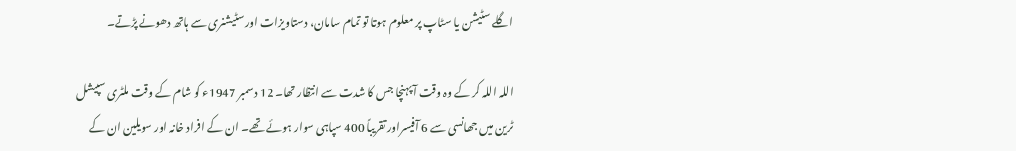اگلے سٹیشن یا سٹاپ پر معلوم ہوتا تو تمام سامان، دستاویزات اور سٹیشنری سے ہاتھ دھونے پڑتے۔

اللہ اللہ کر کے وہ وقت آ پہنچا جس کا شدت سے انتظار تھا۔ 12 دسمبر 1947ء کو شام کے وقت ملٹری سپیشل ٹرین میں جھانسی سے 6 آفیسراور تقریباً 400 سپاہی سوار ہوئے تھے۔ ان کے افراد خانہ اور سویلین ان کے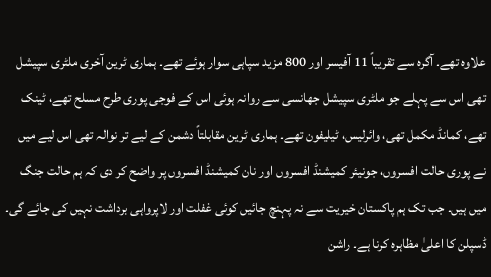علاوہ تھے۔ آگرہ سے تقریباً 11 آفیسر اور 800 مزید سپاہی سوار ہوئے تھے۔ ہماری ٹرین آخری ملٹری سپیشل تھی اس سے پہلے جو ملٹری سپیشل جھانسی سے روانہ ہوئی اس کے فوجی پوری طرح مسلح تھے، ٹینک تھے، کمانڈ مکمل تھی، وائرلیس، ٹیلیفون تھے۔ ہماری ٹرین مقابلتاً دشمن کے لیے تر نوالہ تھی اس لیے میں نے پوری حالت افسروں، جونیئر کمیشنڈ افسروں اور نان کمیشنڈ افسروں پر واضح کر دی کہ ہم حالت جنگ میں ہیں۔ جب تک ہم پاکستان خیریت سے نہ پہنچ جائیں کوئی غفلت اور لاپرواہی برداشت نہیں کی جائے گی۔ ڈسپلن کا اعلیٰ مظاہرہ کرنا ہے۔ راشن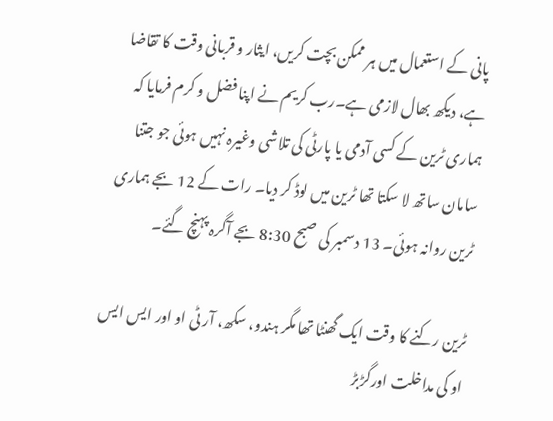پانی کے استعمال میں ہر ممکن بچت کریں، ایثار و قربانی وقت کا تقاضا ہے، دیکھ بھال لازمی ہے۔رب کریم نے اپنا فضل و کرم فرمایا کہ ہماری ٹرین کے کسی آدمی یا پارٹی کی تلاشی وغیرہ نہیں ہوئی جو جتنا سامان ساتھ لا سکتا تھا ٹرین میں لوڈ کر دیا۔ رات کے 12 بجے ہماری ٹرین روانہ ہوئی۔ 13 دسمبر کی صبح 8:30 بجے آگرہ پہنچ گئے۔

ٹرین رکنے کا وقت ایک گھنٹا تھا مگر ہندو، سکھ، آر ٹی او اور ایس ایس او کی مداخلت اورگڑبڑ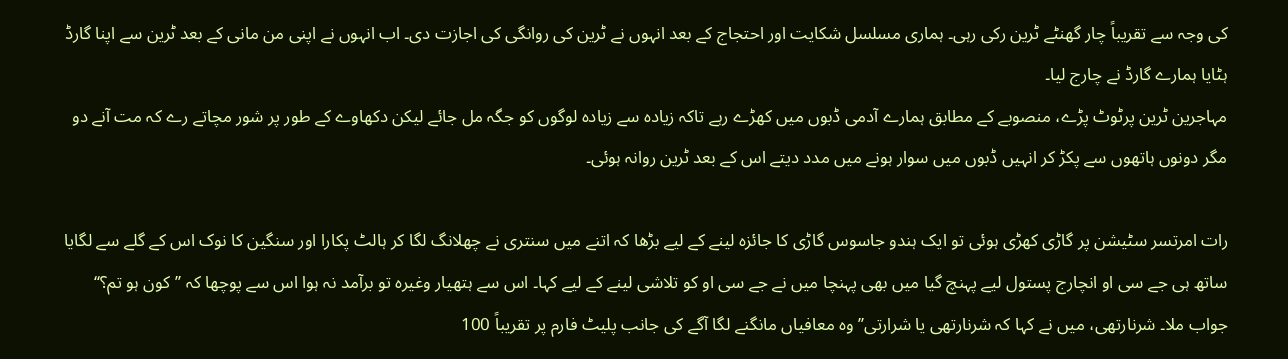کی وجہ سے تقریباً چار گھنٹے ٹرین رکی رہی۔ ہماری مسلسل شکایت اور احتجاج کے بعد انہوں نے ٹرین کی روانگی کی اجازت دی۔ اب انہوں نے اپنی من مانی کے بعد ٹرین سے اپنا گارڈ ہٹایا ہمارے گارڈ نے چارج لیا۔
مہاجرین ٹرین پرٹوٹ پڑے، منصوبے کے مطابق ہمارے آدمی ڈبوں میں کھڑے رہے تاکہ زیادہ سے زیادہ لوگوں کو جگہ مل جائے لیکن دکھاوے کے طور پر شور مچاتے رے کہ مت آنے دو مگر دونوں ہاتھوں سے پکڑ کر انہیں ڈبوں میں سوار ہونے میں مدد دیتے اس کے بعد ٹرین روانہ ہوئی۔

رات امرتسر سٹیشن پر گاڑی کھڑی ہوئی تو ایک ہندو جاسوس گاڑی کا جائزہ لینے کے لیے بڑھا کہ اتنے میں سنتری نے چھلانگ لگا کر ہالٹ پکارا اور سنگین کا نوک اس کے گلے سے لگایا ساتھ ہی جے سی او انچارج پستول لیے پہنچ گیا میں بھی پہنچا میں نے جے سی او کو تلاشی لینے کے لیے کہا۔ اس سے ہتھیار وغیرہ تو برآمد نہ ہوا اس سے پوچھا کہ ’’کون ہو تم؟‘‘ جواب ملا۔ شرنارتھی، میں نے کہا کہ شرنارتھی یا شرارتی’’ وہ معافیاں مانگنے لگا آگے کی جانب پلیٹ فارم پر تقریباً 100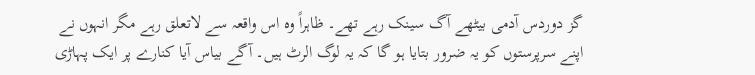گز دوردس آدمی بیٹھے آگ سینک رہے تھے۔ ظاہراً وہ اس واقعہ سے لاتعلق رہے مگر انہوں نے اپنے سرپرستوں کو یہ ضرور بتایا ہو گا کہ یہ لوگ الرٹ ہیں۔ آگے بیاس آیا کنارے پر ایک پہاڑی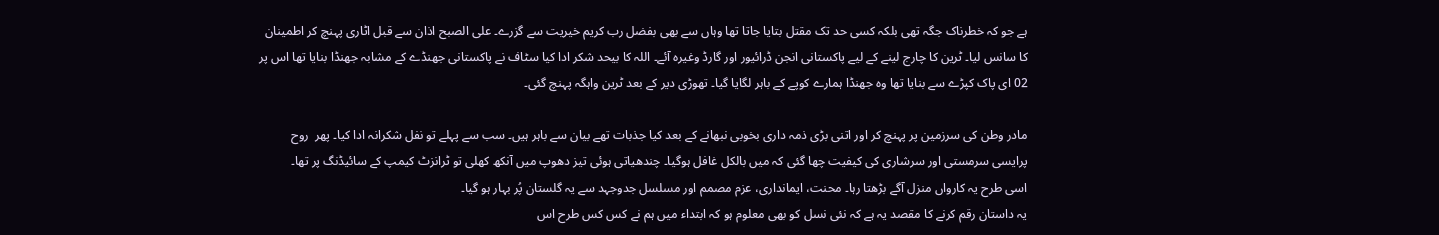ہے جو کہ خطرناک جگہ تھی بلکہ کسی حد تک مقتل بتایا جاتا تھا وہاں سے بھی بفضل رب کریم خیریت سے گزرے۔ علی الصبح اذان سے قبل اٹاری پہنچ کر اطمینان کا سانس لیا۔ ٹرین کا چارج لینے کے لیے پاکستانی انجن ڈرائیور اور گارڈ وغیرہ آئے۔ اللہ کا بیحد شکر ادا کیا سٹاف نے پاکستانی جھنڈے کے مشابہ جھنڈا بنایا تھا اس پر 02 ای پاک کپڑے سے بنایا تھا وہ جھنڈا ہمارے کوپے کے باہر لگایا گیا۔ تھوڑی دیر کے بعد ٹرین واہگہ پہنچ گئی۔

مادر وطن کی سرزمین پر پہنچ کر اور اتنی بڑی ذمہ داری بخوبی نبھانے کے بعد کیا جذبات تھے بیان سے باہر ہیں۔ سب سے پہلے تو نفل شکرانہ ادا کیا۔ پھر  روح پرایسی سرمستی اور سرشاری کی کیفیت چھا گئی کہ میں بالکل غافل ہوگیا۔ چندھیاتی ہوئی تیز دھوپ میں آنکھ کھلی تو ٹرانزٹ کیمپ کے سائیڈنگ پر تھا۔
اسی طرح یہ کارواں منزل آگے بڑھتا رہا۔ محنت، ایمانداری، عزم مصمم اور مسلسل جدوجہد سے یہ گلستان پُر بہار ہو گیا۔
یہ داستان رقم کرنے کا مقصد یہ ہے کہ نئی نسل کو بھی معلوم ہو کہ ابتداء میں ہم نے کس کس طرح اس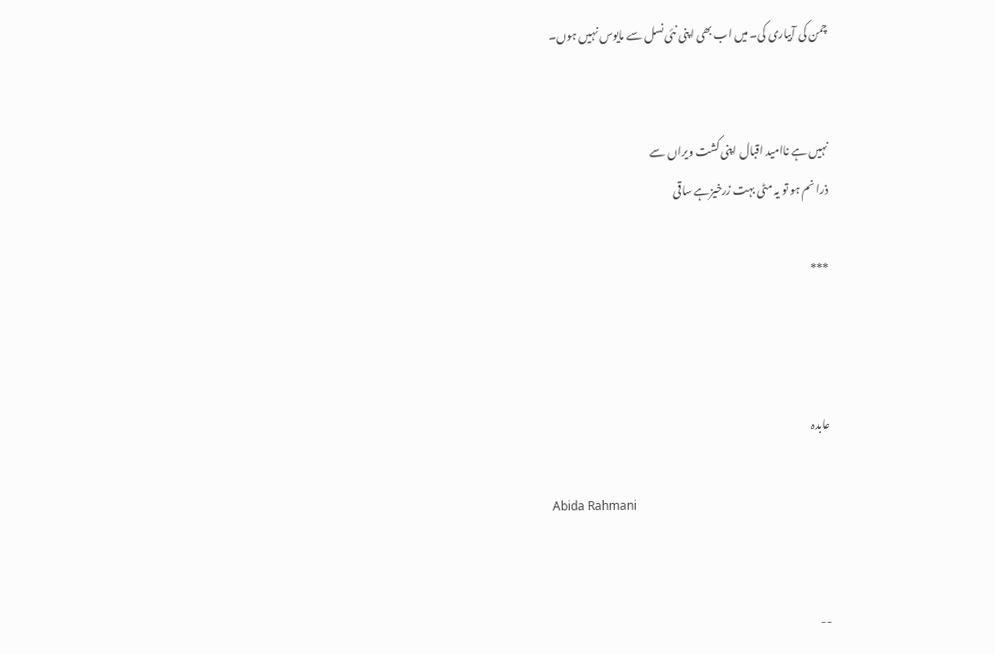چمن کی آبیاری کی۔ میں اب بھی اپنی نئی نسل سے مایوس نہیں ہوں۔


نہیں ہے ناامید اقبال اپنی کشت ویراں سے
ذرا نم ہو تو یہ مٹی بہت زرخیزہے ساقی

***



عابدہ

Abida Rahmani


--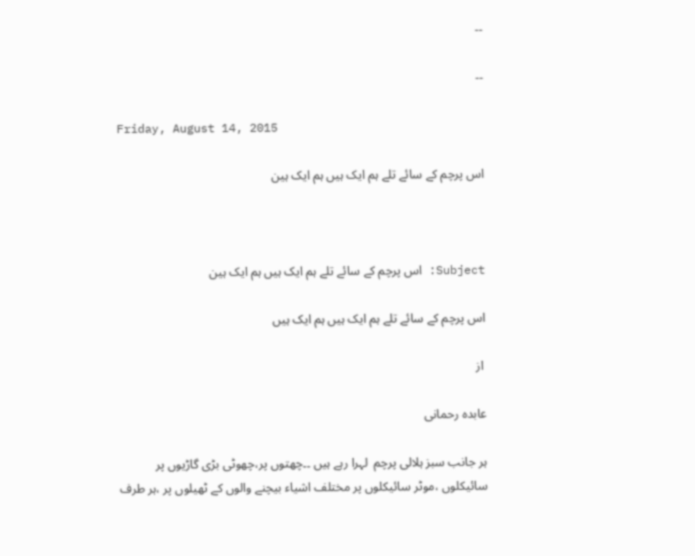--

--

Friday, August 14, 2015

اس پرچم کے سائے تلے ہم ایک ہیں ہم ایک ہین



Subject: اس پرچم کے سائے تلے ہم ایک ہیں ہم ایک ہین

اس پرچم کے سائے تلے ہم ایک ہیں ہم ایک ہیں

 از

عابدہ رحمانی

ہر جانب سبز ہلالی پرچم  لہرا رہے ہیں ۔۔چھتوں پر،چھوٹی بڑی گاڑیوں پر سائیکلوں ،موٹر سائیکلوں پر مختلف اشیاء بیچنے والوں کے ٹھیلوں پر ،ہر طرف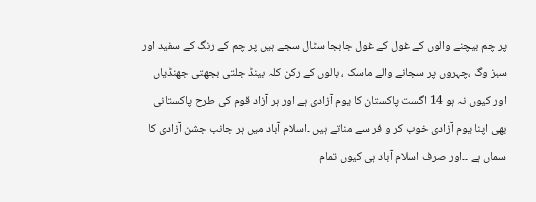پر چم بیچنے والوں کے غول کے غول جابجا سٹال سجے ہیں پر چم کے رنگ کے سفید اور سبز وگ ،چہروں پر سجانے والے ماسک ، بالوں کے رکن کلہ بینڈ جلتی بجھتی جھنڈیاں  اور کیوں نہ ہو 14 اگست پاکستان کا یوم آزادی ہے اور ہر آزاد قوم کی طرح پاکستانی بھی اپنا یوم آزادی خوب کر و فر سے مناتے ہیں ۔اسلام آباد میں ہر جانب جشن آزادی کا سماں ہے ۔۔اور صرف اسلام آباد ہی کیوں تمام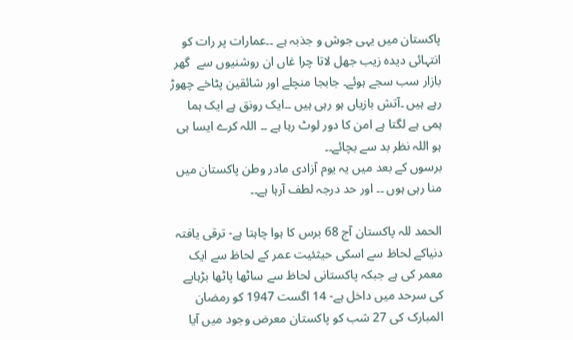پاکستان میں یہی جوش و جذبہ ہے ۔۔عمارات پر رات کو  انتہائی دیدہ زیب جھل لاتا چرا غاں ان روشنیوں سے  گھر بازار سب سجے ہوئے۔ جابجا منچلے اور شائقین پٹاخے چھوڑ رہے ہیں ۔آتش بازیاں ہو رہی ہیں ۔۔ایک رونق ہے ایک ہما ہمی ہے لگتا ہے امن کا دور لوٹ رہا ہے ۔۔ اللہ کرے ایسا ہی ہو اللہ نظر بد سے بچائے۔۔
برسوں کے بعد میں یہ یوم آزادی مادر وطن پاکستان میں منا رہی ہوں ۔۔ اور حد درجہ لطف آرہا ہے۔۔

الحمد للہ پاکستان آج 68 برس کا ہوا چاہتا ہے- ترقی یافتہ دنیاکے لحاظ سے اسکی حیثئیت عمر کے لحاظ سے ایک معمر کی ہے جبکہ پاکستانی لحاظ سے ساٹھا پاٹھا بڑہاپے کی سرحد میں داخل ہے- 14 اگست 1947 کو رمضان المبارک کی 27 شب کو پاکستان معرض وجود میں آیا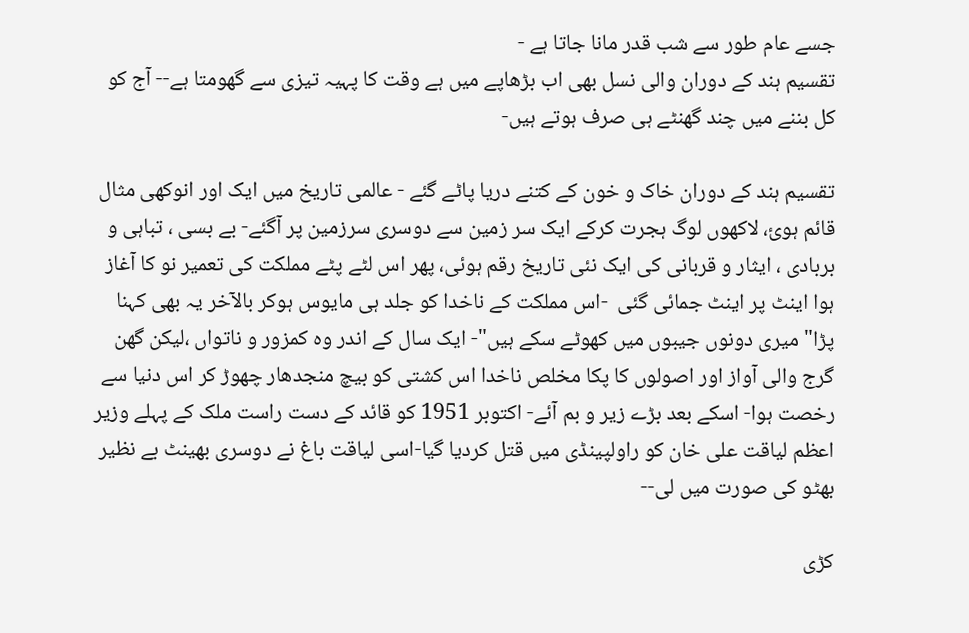جسے عام طور سے شب قدر مانا جاتا ہے -
تقسیم ہند کے دوران والی نسل بھی اب بڑھاپے میں ہے وقت کا پہیہ تیزی سے گھومتا ہے-- آج کو کل بننے میں چند گھنٹے ہی صرف ہوتے ہیں-

تقسیم ہند کے دوران خاک و خون کے کتنے دریا پاٹے گئے - عالمی تاریخ میں ایک اور انوکھی مثال قائم ہوئ، لاکھوں لوگ ہجرت کرکے ایک سر زمین سے دوسری سرزمین پر آگئے- بے بسی ، تباہی و بربادی ، ایثار و قربانی کی ایک نئی تاریخ رقم ہوئی، پھر اس لٹے پٹے مملکت کی تعمیر نو کا آغاز ہوا اینٹ پر اینٹ جمائی گئی  -اس مملکت کے ناخدا کو جلد ہی مایوس ہوکر بالآخر یہ بھی کہنا پڑا" میری دونوں جیبوں میں کھوٹے سکے ہیں"- ایک سال کے اندر وہ کمزور و ناتواں ،لیکن گھن گرج والی آواز اور اصولوں کا پکا مخلص ناخدا اس کشتی کو بیچ منجدھار چھوڑ کر اس دنیا سے رخصت ہوا- اسکے بعد بڑے زیر و بم آئے- اکتوبر 1951 کو قائد کے دست راست ملک کے پہلے وزیر اعظم لیاقت علی خان کو راولپینڈی میں قتل کردیا گیا-اسی لیاقت باغ نے دوسری بھینٹ بے نظیر بھٹو کی صورت میں لی--

کڑی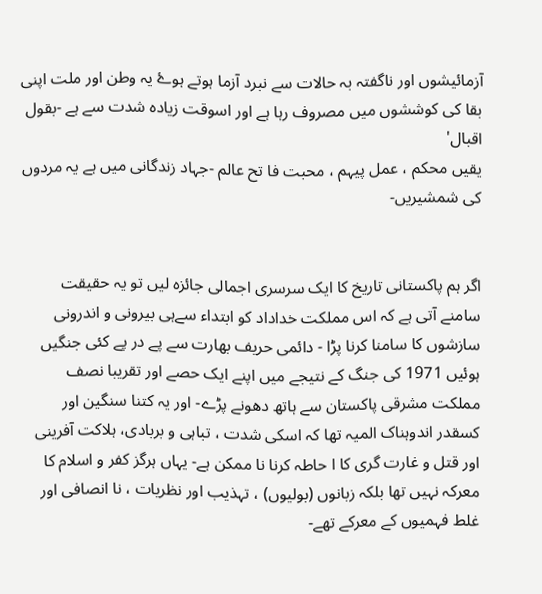آزمائیشوں اور ناگفتہ بہ حالات سے نبرد آزما ہوتے ہوۓ یہ وطن اور ملت اپنی بقا کی کوششوں میں مصروف رہا ہے اور اسوقت زیادہ شدت سے ہے -بقول اقبال'
یقیں محکم ، عمل پیہم ، محبت فا تح عالم -جہاد زندگانی میں ہے یہ مردوں کی شمشیریں-


اگر ہم پاکستانی تاریخ کا ایک سرسری اجمالی جائزہ لیں تو یہ حقیقت سامنے آتی ہے کہ اس مملکت خداداد کو ابتداء سےہی بیرونی و اندرونی سازشوں کا سامنا کرنا پڑا - دائمی حریف بھارت سے پے در پے کئی جنگیں ہوئیں 1971 کی جنگ کے نتیجے میں اپنے ایک حصے اور تقریبا نصف مملکت مشرقی پاکستان سے ہاتھ دھونے پڑے- اور یہ کتنا سنگین اور کسقدر اندوہناک المیہ تھا کہ اسکی شدت ، تباہی و بربادی، ہلاکت آفرینی اور قتل و غارت گری کا ا حاطہ کرنا نا ممکن ہے- یہاں ہرگز کفر و اسلام کا معرکہ نہیں تھا بلکہ زبانوں (بولیوں) ، تہذیب اور نظریات ، نا انصافی اور غلط فہمیوں کے معرکے تھے-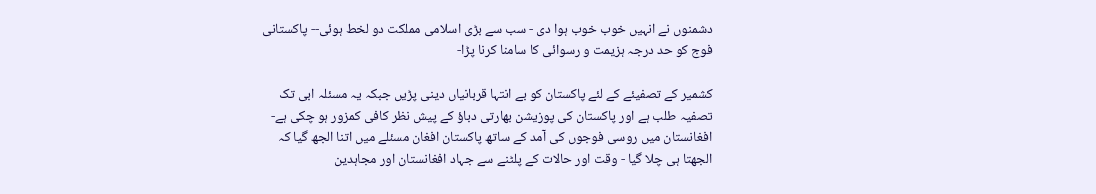دشمنوں نے انہیں خوب خوب ہوا دی - سب سے بڑی اسلامی مملکت دو لخط ہوئی-- پاکستانی فوج کو حد درجہ ہزیمت و رسوائی کا سامنا کرنا پڑا-

کشمیر کے تصفیئے کے لئے پاکستان کو بے انتہا قربانیاں دینی پڑیں جبکہ یہ مسئلہ ابی تک تصفیہ طلب ہے اور پاکستان کی پوزیشن بھارتی دباؤ کے پیش نظر کافی کمزور ہو چکی ہے- افغانستان میں روسی فوجوں کی آمد کے ساتھ پاکستان افغان مسئلے میں اتنا الجھ گیا کہ الجھتا ہی چلا گیا - وقت اور حالات کے پلٹنے سے جہاد افغانستان اور مجاہدین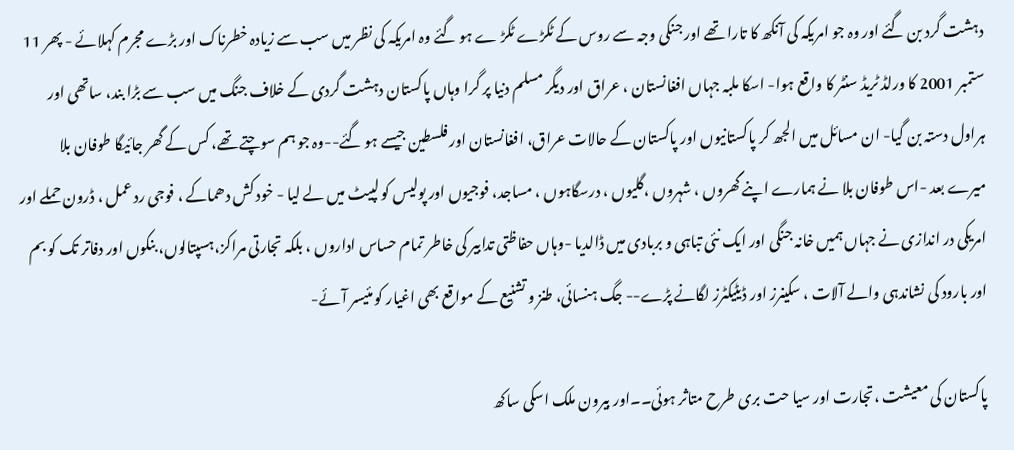دہشت گرد بن گئے اور وہ جو امریکہ کی آنکھ کا تارا تھے اور جنکی وجہ سے روس کے ٹکڑے ٹکڑ ے ہو گئے وہ امریکہ کی نظر میں سب سے زیادہ خطرناک اور بڑے مجرم کہلائے - پھر 11 ستمبر 2001 کا ورلڈ ٹریڈ سنٹر کا واقع ہوا- اسکا ملبہ جہاں افغانستان ، عراق اور دیگر مسلم دنیا پر گرا وہاں پاکستان دہشت گردی کے خلاف جنگ میں سب سے بڑا بند، ساتھی اور ہراول دستہ بن گیا- ان مسائل میں الجھ کر پاکستانیوں اور پاکستان کے حالات عراق، افغانستان اور فلسطین جیسے ہو گئے--وہ جو ہم سوچتے تھے، کس کے گھر جائیگا طوفان بلا میرے بعد -اس طوفان بلا نے ہمارے اپنے گھروں ، شہروں ،گلیوں ، درسگاہوں ، مساجد، فوجیوں اور پولیس کو لپیٹ میں لے لیا - خود کش دھماکے ، فوجی رد عمل ، ڈرون حملے اور امریکی در اندازی نے جہاں ہمیں خانہ جنگی اور ایک نئی تباہی و بربادی میں ڈالدیا -وہاں حفاظتی تدابیر کی خاطر تمام حساس اداروں ، بلکہ تجارتی مراکز،ہسپتالوں، بنکوں اور دفاتر تک کو بم اور بارود کی نشاندہی والے آلات ، سکینرز اور ڈیٹیکٹرز لگانے پڑے-- جگ ہنسائی، طنز و تشنیع کے مواقع بھی اغیار کو مئیسر آئے-

پاکستان کی معیشت ،تجارت اور سیا حت بری طرح متاثر ہوئی۔۔اور بیرون ملک اسکی ساکھ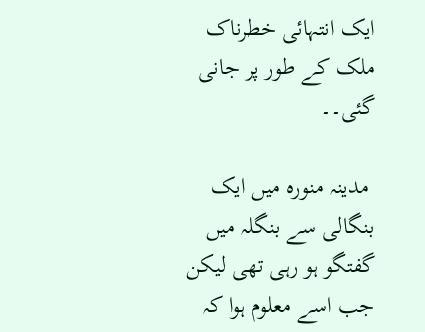ایک انتہائی خطرناک ملک کے طور پر جانی گئی۔۔

 مدینہ منورہ میں ایک بنگالی سے بنگلہ میں گفتگو ہو رہی تھی لیکن جب اسے معلوم ہوا کہ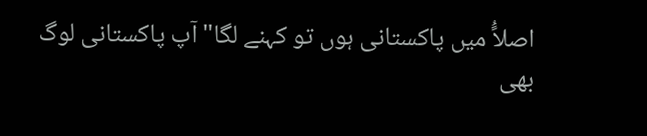اصلاًُ میں پاکستانی ہوں تو کہنے لگا" آپ پاکستانی لوگ بھی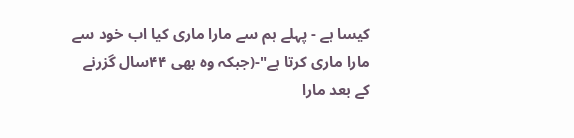کیسا ہے - پہلے ہم سے مارا ماری کیا اب خود سے مارا ماری کرتا ہے"-(جبکہ وہ بھی ۴۴سال گزرنے کے بعد مارا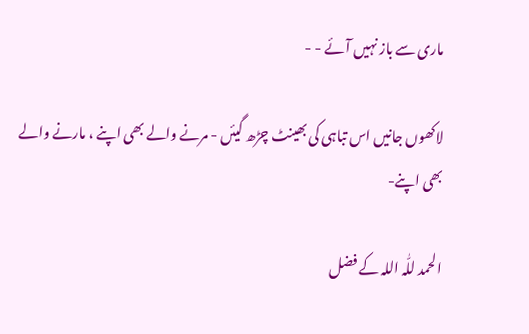ماری سے باز نہیں آئے - -

لاکھوں جانیں اس تباہی کی بھینٹ چڑھ گیئں - مرنے والے بھی اپنے ، مارنے والے بھی اپنے-

الحمد للّٰہ اللہ کے فضل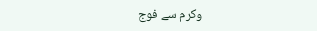وکرم سے فوج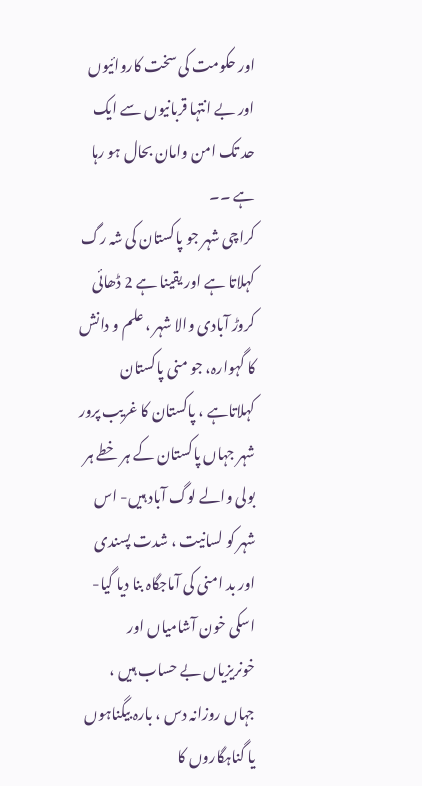اور حکومت کی سخت کاروائیوں اور بے انتہا قربانیوں سے ایک حد تک امن وامان بحال ہو رہا ہے ۔۔
کراچی شہر جو پاکستان کی شہ رگ کہلاتا ہے اور یقینا ہے 2 ڈھائی کروڑ آبادی والا شہر ، علم و دانش کا گہوارہ، جو منی پاکستان کہلاتاہے ، پاکستان کا غریب پرور شہر جہاں پاکستان کے ہر خطے ہر بولی والے لوگ آباد ہیں- اس شہر کو لسانیت ، شدت پسندی اور بد امنی کی آماجگاہ بنا دیا گیا- اسکی خون آشامیاں اور خونریزیاں بے حساب ہیں ، جہاں روزانہ دس ، بارہ بیگناہوں یا گناہگاروں کا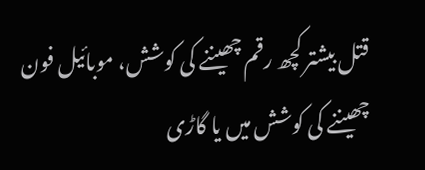قتل بیشتر کچھ رقم چھیننے کی کوشش، موبائیل فون چھیننے کی کوشش میں یا گاڑی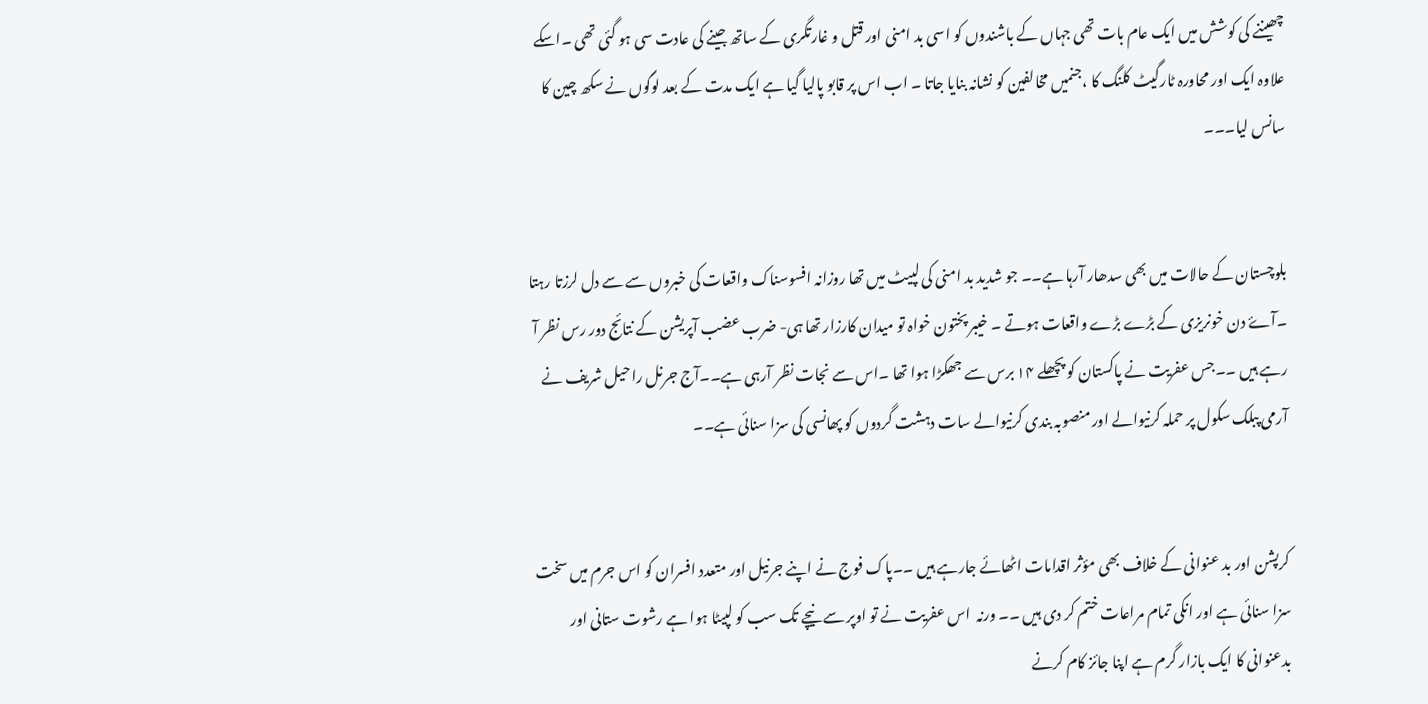چھیننے کی کوشش میں ایک عام بات تھی جہاں کے باشندوں کو اسی بد امنی اور قتل و غارتگری کے ساتھ جینے کی عادت سی ہو گئی تھی ۔اسکے علاوہ ایک اور محاورہ ٹارگیٹ کلنگ کا ،جنمیں مخالفین کو نشانہ بنایا جاتا ۔ اب اس پر قابو پالیا گیا ہے ایک مدت کے بعد لوگوں نے سکھ چین کا سانس لیا۔۔۔


بلوچستان کے حالات میں بھی سدھار آرہا ہے۔۔ جو شدید بد امنی کی لپیٹ میں تھا روزانہ افسوسناک واقعات کی خبروں سے سے دل لرزتا رہتا ۔آۓ دن خونریزی کے بڑے بڑے واقعات ہوتے ۔ خیبر پختون خواہ تو میدان کارزار تھا ہی- ضرب عضب آپریشن کے نتائج دور رس نظر آ رہے ہیں ۔۔جس عفریت نے پاکستان کو پچھلے ۱۴ برس سے جھکڑا ہوا تھا ۔اس سے نجات نظر آرہی ہے۔۔آج جرنل راحیل شریف نے آرمی پبلک سکول پر حملہ کرنیوالے اور منصوبہ بندی کرنیوالے سات دہشت گردوں کو پھانسی کی سزا سنائی ہے۔۔


کرپشن اور بد عنوانی کے خلاف بھی مؤثر اقدامات اٹھائے جارہے ہیں ۔۔پاک فوج نے اپنے جرنیل اور متعدد افسران کو اس جرم میں سخت سزا سنائی ہے اور انکی تمام مراعات ختم کر دی ہیں ۔۔ ورنہ  اس عفریت نے تو اوپر سے نیچے تک سب کو لپیٹا ہوا ہے رشوت ستانی اور بدعنوانی کا ایک بازار گرم ہے اپنا جائز کام کرنے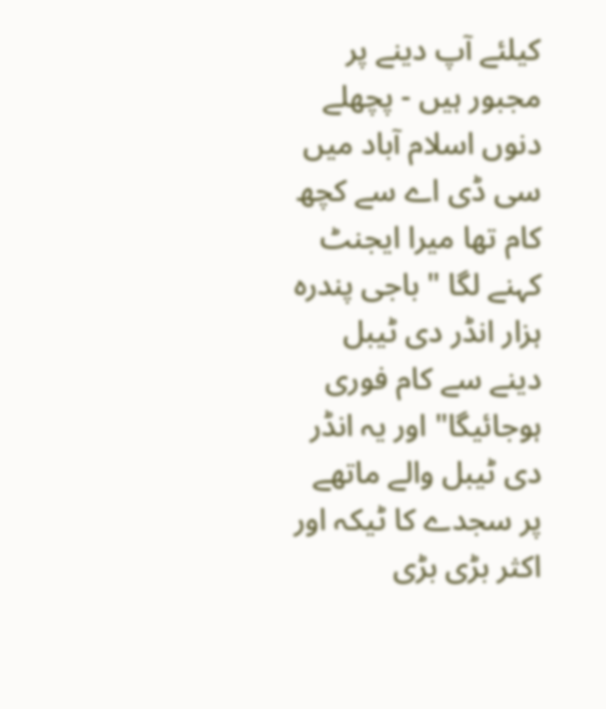کیلئے آپ دینے پر مجبور ہیں - پچھلے دنوں اسلام آباد میں سی ڈی اے سے کچھ کام تھا میرا ایجنٹ کہنے لگا " باجی پندرہ ہزار انڈر دی ٹیبل دینے سے کام فوری ہوجائیگا" اور یہ انڈر دی ٹیبل والے ماتھے پر سجدے کا ٹیکہ اور اکثر بڑی بڑی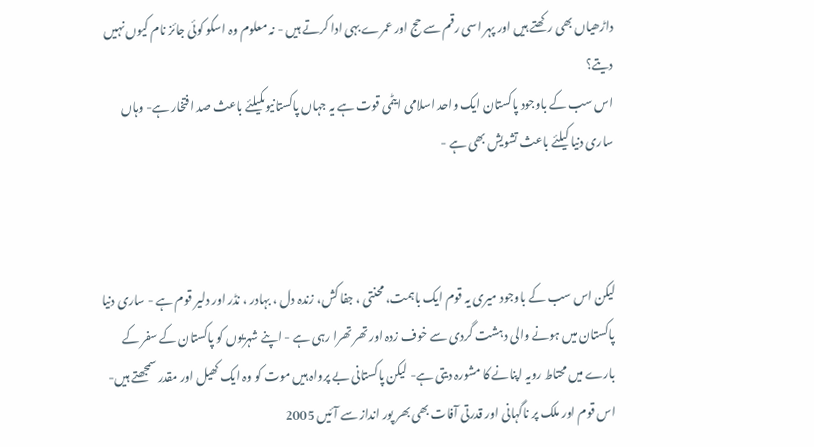داڑھیاں بھی رکھتے ہیں اور پہر اسی رقم سے حج اور عمرے بہی ادا کرتے ہیں - نہ معلوم وہ اسکو کوئی جائز نام کیوں نہیں دیتے؟
اس سب کے باوجود پاکستان ایک واحد اسلامی ایٹمی قوت ہے یہ جہاں پاکستانیوںکیلئے باعث صد افتخار ہے- وہاں ساری دنیا کیلئے باعث تشویش بھی ہے -



لیکن اس سب کے باوجود میری یہ قوم ایک باہمت، محنتی ، جفا کش، زندہ دل ، بہادر ، نڈر اور دلیر قوم ہے - ساری دنیا پاکستان میں ہونے والی دہشت گردی سے خوف زدہ اور تھر تھرا رہی ہے - اپنے شہریوں کو پاکستان کے سفر کے بارے میں محتاط رویہ اپنانے کا مشورہ دیتی ہے- لیکن پاکستانی بے پرواہ ہیں موت کو وہ ایک کھیل اور مقدر سمجھتے ہیں- اس قوم اور ملک پر ناگہانی اور قدرتی آفات بھی بھر پور انداز سے آئیں 2005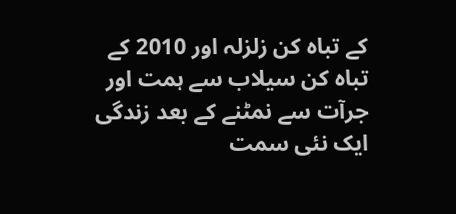کے تباہ کن زلزلہ اور 2010 کے تباہ کن سیلاب سے ہمت اور جرآت سے نمٹنے کے بعد زندگی ایک نئی سمت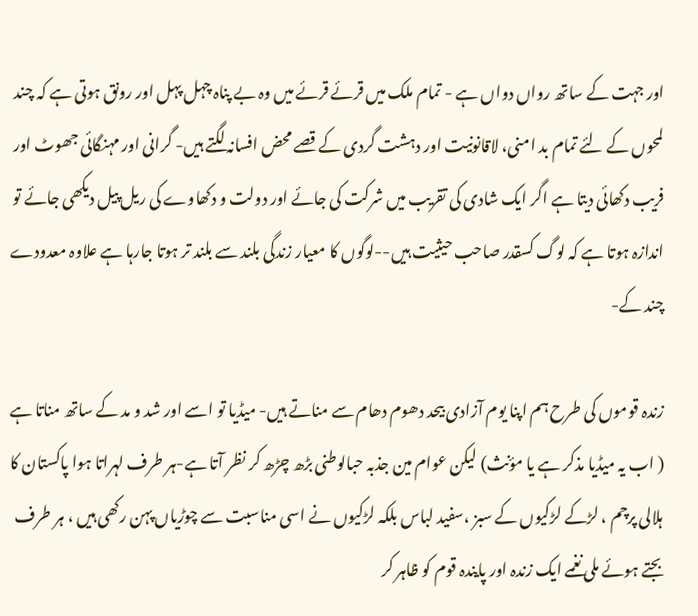اور جہت کے ساتھ رواں دواں ہے - تمام ملک میں قرئے قرئے میں وہ بے پناہ چہل پہل اور رونق ہوتی ہے کہ چند لمحوں کے لئے تمام بد امنی، لاقانونیت اور دہشت گردی کے قصے محض افسانہ لگتے ہیں- گرانی اور مہنگائی جھوٹ اور فریب دکھائی دیتا ہے اگر ایک شادی کی تقریب میں شرکت کی جائے اور دولت و دکھاوے کی ریل پیل دیکھی جائے تو اندازہ ہوتا ہے کہ لوگ کسقدر صاحب حیثیت ہیں--لوگوں کا معیار زندگی بلند سے بلند تر ہوتا جارہا ہے علاوہ معدودے چند کے-

زندہ قوموں کی طرح ہم اپنا یوم آزادی بیحد دھوم دھام سے مناتے ہیں- میڈیا تو اسے اور شد و مد کے ساتھ مناتا ہے ( اب یہ میڈیا مذکر ہے یا مؤنث) لیکن عوام مین جذبہ حبالوطنی بڑھ چڑھ کر نظر آتا ہے-ہر طرف لہراتا ہوا پاکستان کا ہلالی پرچم ، لڑکے لڑکیوں کے سبز ،سفید لباس بلکہ لڑکیوں نے اسی مناسبت سے چوڑیاں پہن رکھی ہیں ، ہر طرف بجتے ہوئے ملی نغمے ایک زندہ اور پایندہ قوم کو ظاہر کر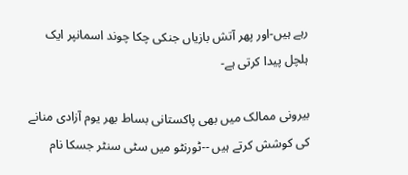رہے ہیں-اور پھر آتش بازیاں جنکی چکا چوند اسمانپر ایک ہلچل پیدا کرتی ہے-

بیرونی ممالک میں بھی پاکستانی بساط بھر یوم آزادی منانے کی کوشش کرتے ہیں --ٹورنٹو میں سٹی سنٹر جسکا نام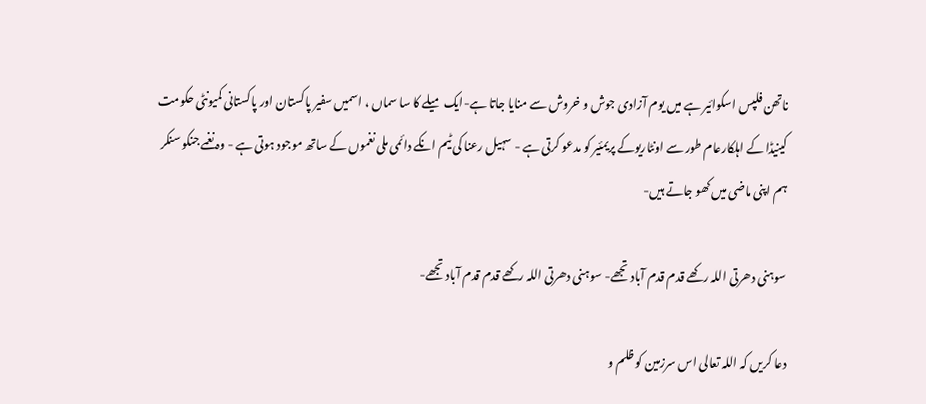ناتھن فلپس اسکوائیر ہے میں یوم آزادی جوش و خروش سے منایا جاتا ہے-ایک میلے کا سا سماں ، اسمیں سفیر پاکستان اور پاکستانی کمیونٹی حکومت کینیڈا کے اہلکارعام طور سے اونٹاریوکے پریمئیر کو مدعو کرتی ہے - سہیل رعنا کی ٹیم انکے دائمی ملی نغموں کے ساتھ موجود ہوتی ہے - وہ نغمے جنکو سنکر ہم اپنی ماضی میں کھو جاتے ہیں-

سوہنی دھرتی اللہ رکھے قدم قدم آباد تجھے- سوہنی دھرتی اللہ رکھے قدم قدم آباد تجھے-

دعا کریں کہ اللہ تعالی اس سرزمین کو ظلم و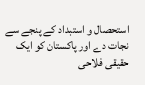استحصال و استبداد کے پنجے سے نجات دے اور پاکستان کو ایک حقیقی فلاحی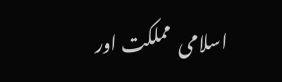اسلامی  مملکت اور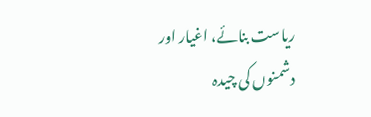ریاست بنائے، اغیار اور دشمنوں کی چیدہ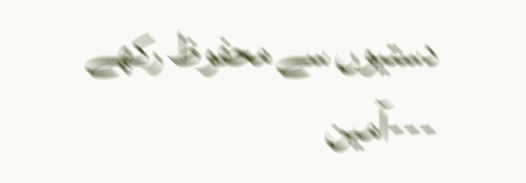دستیوں سے محفوظ رکھے ---آمین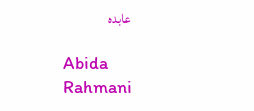عابدہ

Abida Rahmani